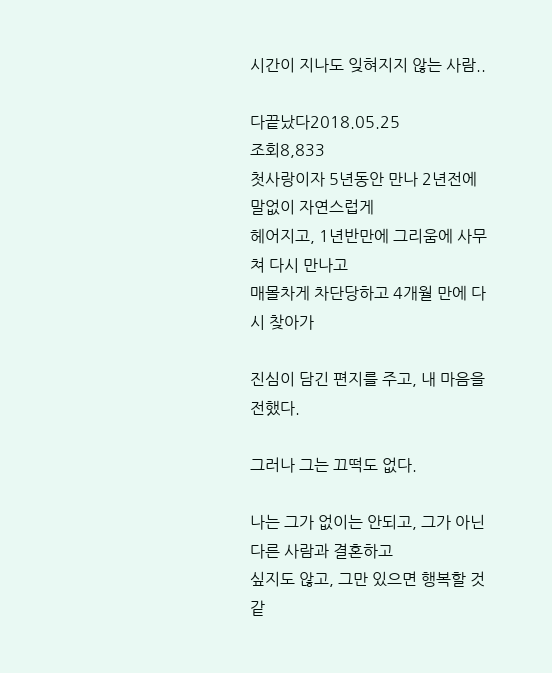시간이 지나도 잊혀지지 않는 사람..

다끝났다2018.05.25
조회8,833
첫사랑이자 5년동안 만나 2년전에 말없이 자연스럽게
헤어지고, 1년반만에 그리움에 사무쳐 다시 만나고
매몰차게 차단당하고 4개월 만에 다시 찾아가

진심이 담긴 편지를 주고, 내 마음을 전했다.

그러나 그는 끄떡도 없다.

나는 그가 없이는 안되고, 그가 아닌 다른 사람과 결혼하고
싶지도 않고, 그만 있으면 행복할 것 같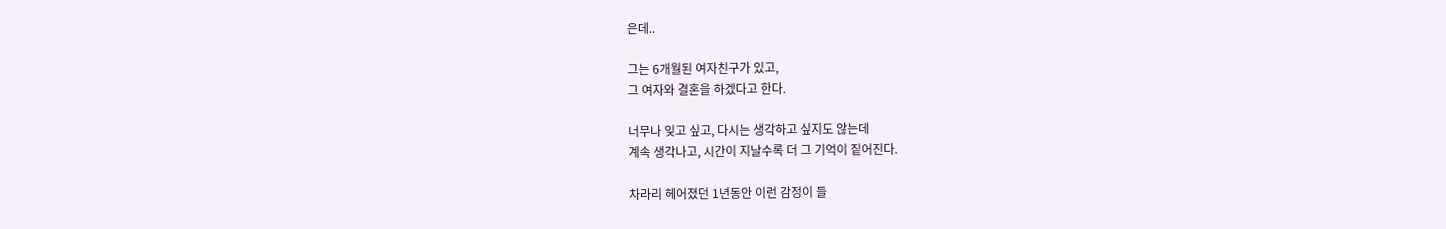은데..

그는 6개월된 여자친구가 있고,
그 여자와 결혼을 하겠다고 한다.

너무나 잊고 싶고, 다시는 생각하고 싶지도 않는데
계속 생각나고, 시간이 지날수록 더 그 기억이 짙어진다.

차라리 헤어졌던 1년동안 이런 감정이 들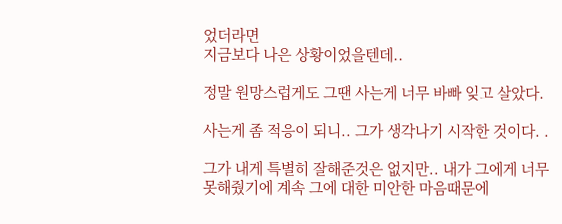었더라면
지금보다 나은 상황이었을텐데..

정말 원망스럽게도 그땐 사는게 너무 바빠 잊고 살았다.

사는게 좀 적응이 되니.. 그가 생각나기 시작한 것이다. .

그가 내게 특별히 잘해준것은 없지만.. 내가 그에게 너무
못해줬기에 계속 그에 대한 미안한 마음때문에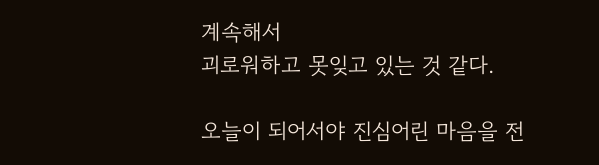계속해서
괴로워하고 못잊고 있는 것 같다.

오늘이 되어서야 진심어린 마음을 전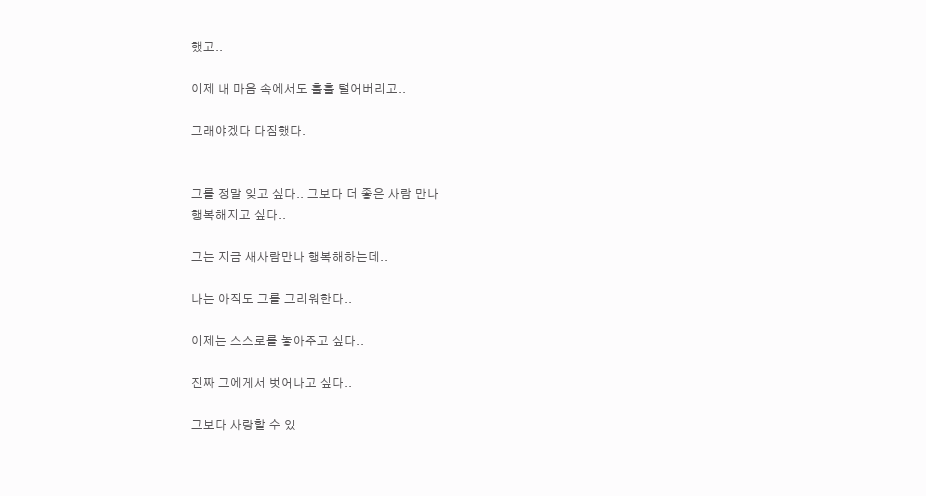했고..

이제 내 마음 속에서도 훌훌 털어버리고..

그래야겠다 다짐했다.


그를 정말 잊고 싶다.. 그보다 더 좋은 사람 만나
행복해지고 싶다..

그는 지금 새사람만나 행복해하는데..

나는 아직도 그를 그리워한다..

이제는 스스로를 놓아주고 싶다..

진짜 그에게서 벗어나고 싶다..

그보다 사랑할 수 있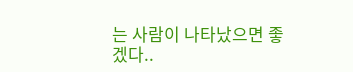는 사람이 나타났으면 좋겠다..